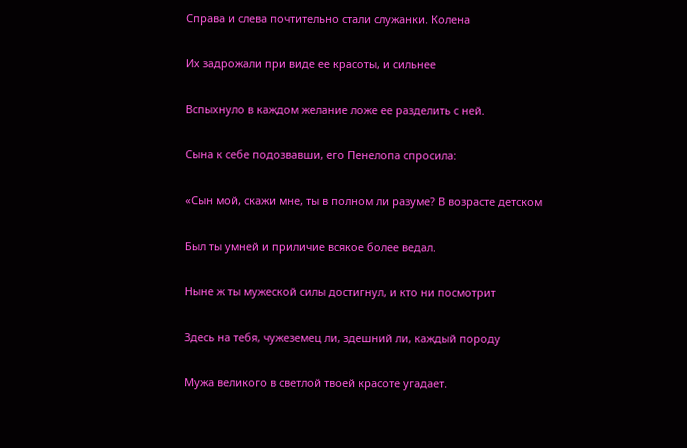Справа и слева почтительно стали служанки. Колена

Их задрожали при виде ее красоты, и сильнее

Вспыхнуло в каждом желание ложе ее разделить с ней.

Сына к себе подозвавши, его Пенелопа спросила:

«Сын мой, скажи мне, ты в полном ли разуме? В возрасте детском

Был ты умней и приличие всякое более ведал.

Ныне ж ты мужеской силы достигнул, и кто ни посмотрит

Здесь на тебя, чужеземец ли, здешний ли, каждый породу

Мужа великого в светлой твоей красоте угадает.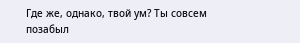Где же, однако, твой ум? Ты совсем позабыл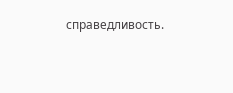справедливость.